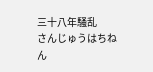三十八年騒乱
さんじゅうはちねん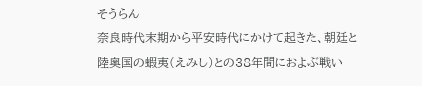そうらん
奈良時代末期から平安時代にかけて起きた、朝廷と陸奥国の蝦夷(えみし)との38年間におよぶ戦い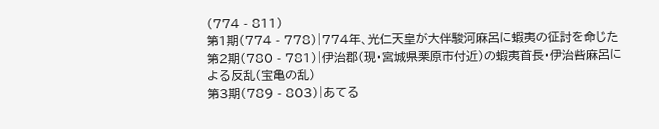(774 - 811)
第1期(774 - 778)|774年、光仁天皇が大伴駿河麻呂に蝦夷の征討を命じた
第2期(780 - 781)|伊治郡(現・宮城県栗原市付近)の蝦夷首長・伊治呰麻呂による反乱(宝亀の乱)
第3期(789 - 803)|あてる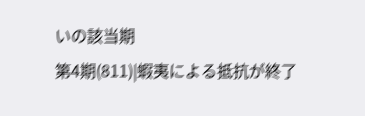いの該当期
第4期(811)|蝦夷による抵抗が終了